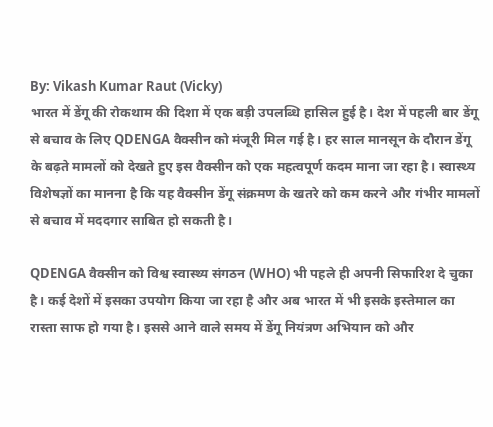By: Vikash Kumar Raut (Vicky)
भारत में डेंगू की रोकथाम की दिशा में एक बड़ी उपलब्धि हासिल हुई है। देश में पहली बार डेंगू से बचाव के लिए QDENGA वैक्सीन को मंजूरी मिल गई है। हर साल मानसून के दौरान डेंगू के बढ़ते मामलों को देखते हुए इस वैक्सीन को एक महत्वपूर्ण कदम माना जा रहा है। स्वास्थ्य विशेषज्ञों का मानना है कि यह वैक्सीन डेंगू संक्रमण के खतरे को कम करने और गंभीर मामलों से बचाव में मददगार साबित हो सकती है।

QDENGA वैक्सीन को विश्व स्वास्थ्य संगठन (WHO) भी पहले ही अपनी सिफारिश दे चुका है। कई देशों में इसका उपयोग किया जा रहा है और अब भारत में भी इसके इस्तेमाल का रास्ता साफ हो गया है। इससे आने वाले समय में डेंगू नियंत्रण अभियान को और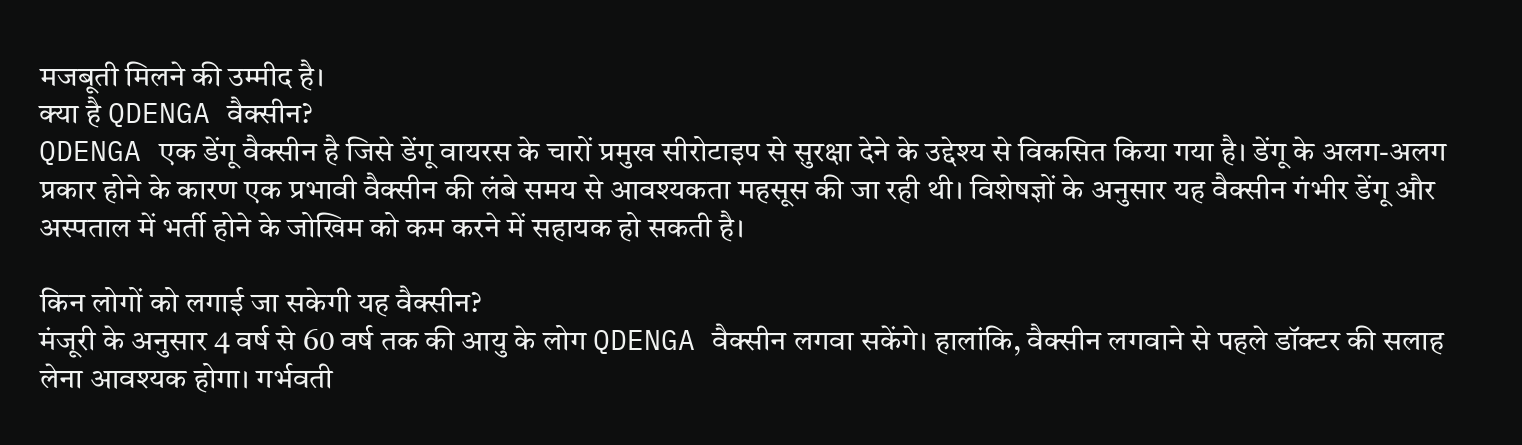मजबूती मिलने की उम्मीद है।
क्या है QDENGA वैक्सीन?
QDENGA एक डेंगू वैक्सीन है जिसे डेंगू वायरस के चारों प्रमुख सीरोटाइप से सुरक्षा देने के उद्देश्य से विकसित किया गया है। डेंगू के अलग-अलग प्रकार होने के कारण एक प्रभावी वैक्सीन की लंबे समय से आवश्यकता महसूस की जा रही थी। विशेषज्ञों के अनुसार यह वैक्सीन गंभीर डेंगू और अस्पताल में भर्ती होने के जोखिम को कम करने में सहायक हो सकती है।

किन लोगों को लगाई जा सकेगी यह वैक्सीन?
मंजूरी के अनुसार 4 वर्ष से 60 वर्ष तक की आयु के लोग QDENGA वैक्सीन लगवा सकेंगे। हालांकि, वैक्सीन लगवाने से पहले डॉक्टर की सलाह लेना आवश्यक होगा। गर्भवती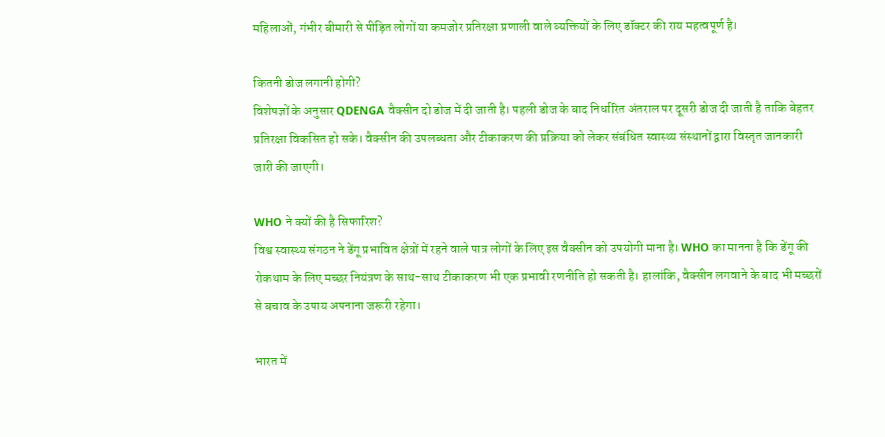महिलाओं, गंभीर बीमारी से पीड़ित लोगों या कमजोर प्रतिरक्षा प्रणाली वाले व्यक्तियों के लिए डॉक्टर की राय महत्वपूर्ण है।

कितनी डोज लगानी होगी?
विशेषज्ञों के अनुसार QDENGA वैक्सीन दो डोज में दी जाती है। पहली डोज के बाद निर्धारित अंतराल पर दूसरी डोज दी जाती है ताकि बेहतर प्रतिरक्षा विकसित हो सके। वैक्सीन की उपलब्धता और टीकाकरण की प्रक्रिया को लेकर संबंधित स्वास्थ्य संस्थानों द्वारा विस्तृत जानकारी जारी की जाएगी।

WHO ने क्यों की है सिफारिश?
विश्व स्वास्थ्य संगठन ने डेंगू प्रभावित क्षेत्रों में रहने वाले पात्र लोगों के लिए इस वैक्सीन को उपयोगी माना है। WHO का मानना है कि डेंगू की रोकथाम के लिए मच्छर नियंत्रण के साथ-साथ टीकाकरण भी एक प्रभावी रणनीति हो सकती है। हालांकि, वैक्सीन लगवाने के बाद भी मच्छरों से बचाव के उपाय अपनाना जरूरी रहेगा।

भारत में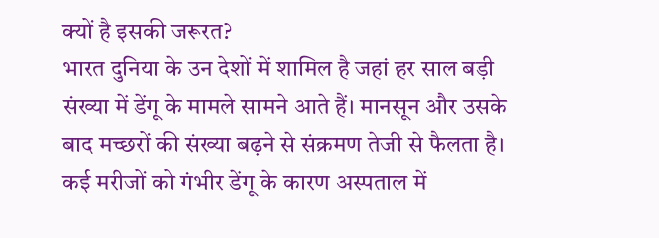क्यों है इसकी जरूरत?
भारत दुनिया के उन देशों में शामिल है जहां हर साल बड़ी संख्या में डेंगू के मामले सामने आते हैं। मानसून और उसके बाद मच्छरों की संख्या बढ़ने से संक्रमण तेजी से फैलता है। कई मरीजों को गंभीर डेंगू के कारण अस्पताल में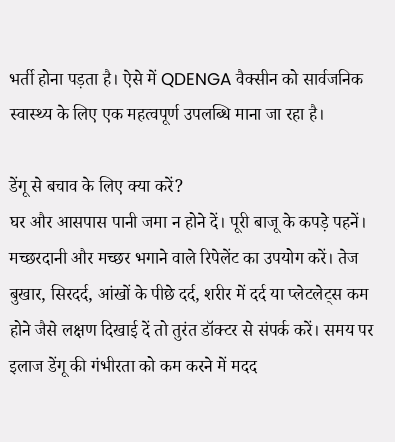भर्ती होना पड़ता है। ऐसे में QDENGA वैक्सीन को सार्वजनिक स्वास्थ्य के लिए एक महत्वपूर्ण उपलब्धि माना जा रहा है।

डेंगू से बचाव के लिए क्या करें?
घर और आसपास पानी जमा न होने दें। पूरी बाजू के कपड़े पहनें। मच्छरदानी और मच्छर भगाने वाले रिपेलेंट का उपयोग करें। तेज बुखार, सिरदर्द, आंखों के पीछे दर्द, शरीर में दर्द या प्लेटलेट्स कम होने जैसे लक्षण दिखाई दें तो तुरंत डॉक्टर से संपर्क करें। समय पर इलाज डेंगू की गंभीरता को कम करने में मदद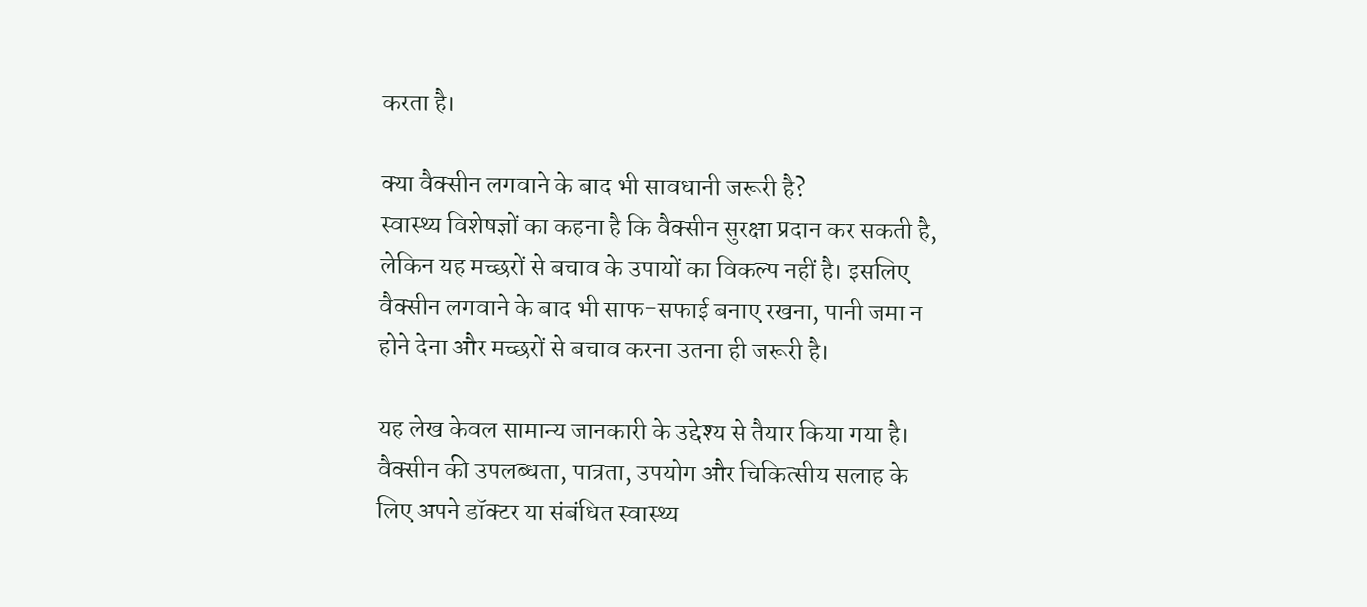करता है।

क्या वैक्सीन लगवाने के बाद भी सावधानी जरूरी है?
स्वास्थ्य विशेषज्ञों का कहना है कि वैक्सीन सुरक्षा प्रदान कर सकती है, लेकिन यह मच्छरों से बचाव के उपायों का विकल्प नहीं है। इसलिए वैक्सीन लगवाने के बाद भी साफ-सफाई बनाए रखना, पानी जमा न होने देना और मच्छरों से बचाव करना उतना ही जरूरी है।

यह लेख केवल सामान्य जानकारी के उद्देश्य से तैयार किया गया है। वैक्सीन की उपलब्धता, पात्रता, उपयोग और चिकित्सीय सलाह के लिए अपने डॉक्टर या संबंधित स्वास्थ्य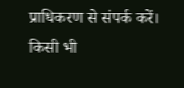प्राधिकरण से संपर्क करें। किसी भी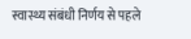स्वास्थ्य संबंधी निर्णय से पहले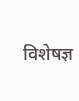विशेषज्ञ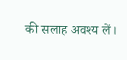की सलाह अवश्य लें।